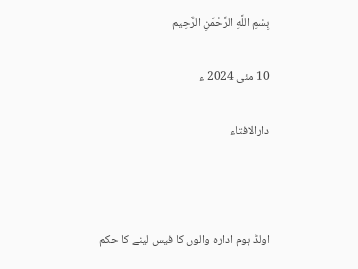بِسْمِ اللَّهِ الرَّحْمَنِ الرَّحِيم

10 مئی 2024 ء

دارالافتاء



اولڈ ہوم ادارہ والوں کا فیس لینے کا حکم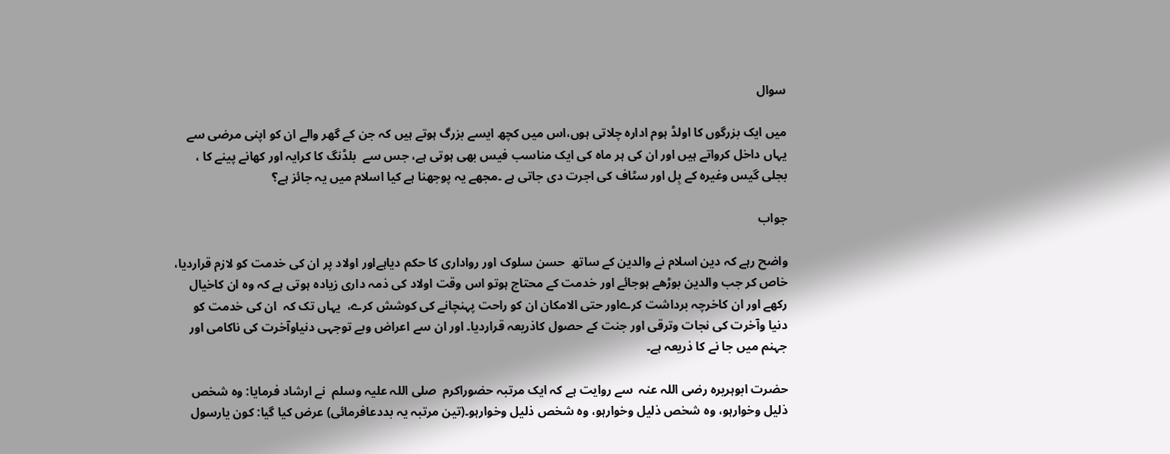سوال

میں ایک بزرگوں کا اولڈ ہوم ادارہ چلاتی ہوں،اس میں کچھ ایسے بزرگ ہوتے ہیں کہ جن کے گھر والے ان کو اپنی مرضی سے یہاں داخل کرواتے ہیں اور ان کی ہر ماہ کی ایک مناسب فیس بھی ہوتی ہے، جس سے  بلڈنگ کا کرایہ اور کھانے پینے کا ، بجلی گیس وغیرہ کے بِل اور سٹاف کی اجرت دی جاتی ہے ۔مجھے یہ پوجھنا ہے کیا اسلام میں یہ جائز ہے؟

جواب

واضح رہے کہ دین اسلام نے والدین کے ساتھ  حسن سلوک اور رواداری کا حکم دیاہےاور اولاد پر ان کی خدمت کو لازم قراردیا، خاص کر جب والدین بوڑھے ہوجائے اور خدمت کے محتاج ہوتو اس وقت اولاد کی ذمہ داری زیادہ ہوتی ہے کہ وہ ان کاخیال رکھے اور ان کاخرچہ برداشت کرےاور حتی الامکان ان کو راحت پہنچانے کی کوشش کرے،  یہاں تک کہ  ان کی خدمت کو دنیا وآخرت کی نجات وترقی اور جنت کے حصول کاذریعہ قراردیا۔ اور ان سے اعراض وبے توجہی دنیاوآخرت کی ناکامی اور جہنم میں جا نے کا ذریعہ ہے۔

حضرت ابوہریرہ رضی اللہ عنہ  سے روایت ہے کہ ایک مرتبہ حضوراکرم  صلی اللہ علیہ وسلم  نے ارشاد فرمایا: وہ شخص ذلیل وخوارہو، وہ شخص ذلیل وخوارہو، وہ شخص ذلیل وخوارہو۔(تین مرتبہ یہ بددعافرمائی) عرض کیا گیا: کون یارسول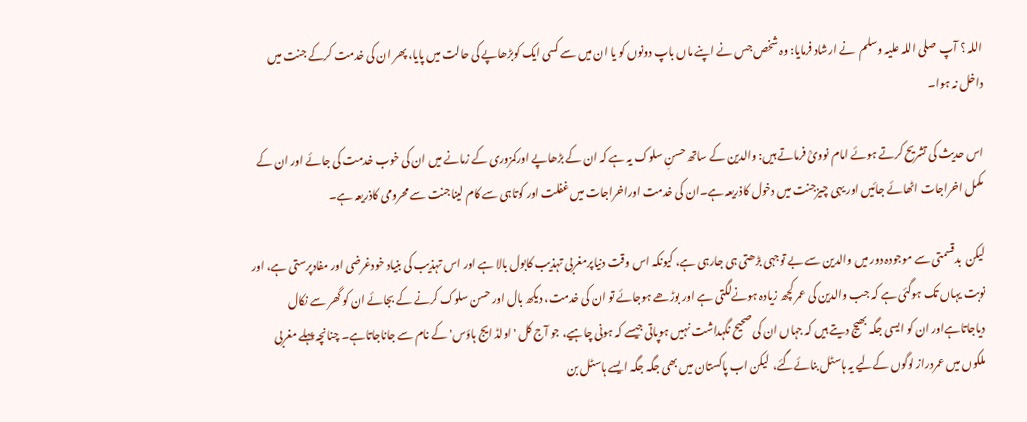اللہ ؟ آپ  صلی اللہ علیہ وسلم  نے ارشاد فرمایا: وہ شخص جس نے اپنے ماں باپ دونوں کو یا ان میں سے کسی ایک کوبڑھاپے کی حالت میں پایا، پھر ان کی خدمت کرکے جنت میں داخل نہ ہوا۔

اس حدیث کی تشریح کرتے ہوئے امام نوویؒ فرماتے ہیں: والدین کے ساتھ حسنِ سلوک یہ ہے کہ ان کے بڑھاپے اورکمزوری کے زمانے میں ان کی خوب خدمت کی جائے اور ان کے مکمل اخراجات اٹھائے جائیں اور یہی چیزجنت میں دخول کاذریعہ ہے۔ان کی خدمت اوراخراجات میں غفلت اور کوتاہی سے کام لیناجنت سے محرومی کاذریعہ ہے۔

لیکن  بدقسمتی سے موجودہ دور میں والدین سے بے توجہی بڑھتی ہی جارہی ہے، کیونکہ اس وقت دنیاپرمغربی تہذیب کابول بالا ہے اور اس تہذیب کی بنیاد خودغرضی اور مفادپرستی ہے، اور نوبت یہاں تک ہوگئی ہے کہ جب والدین کی عمر کچھ زیادہ ہونےلگتی ہے اور بوڑھے ہوجائے تو ان کی خدمت، دیکھ بال اور حسن سلوک کرنے کے بجائے ان کو گھر سے نکال دیاجاتاہےاور ان کو ایسی جگہ بھیج دیتے ہیں کہ جہاں ان کی صحیح نگہداشت نہیں ہوپاتی جیسے کہ ہونی چاہیے، جو آج کل 'اولڈ ایج ہاؤس' کے نام سے جاناجاتاہے۔ چنانچہ پہلے مغربی ملکوں میں عمردراز لوگوں کےلیے یہ ہاسٹل بنائےگئے،  لیکن اب پاکستان میں بھی جگہ جگہ ایسے ہاسٹل بن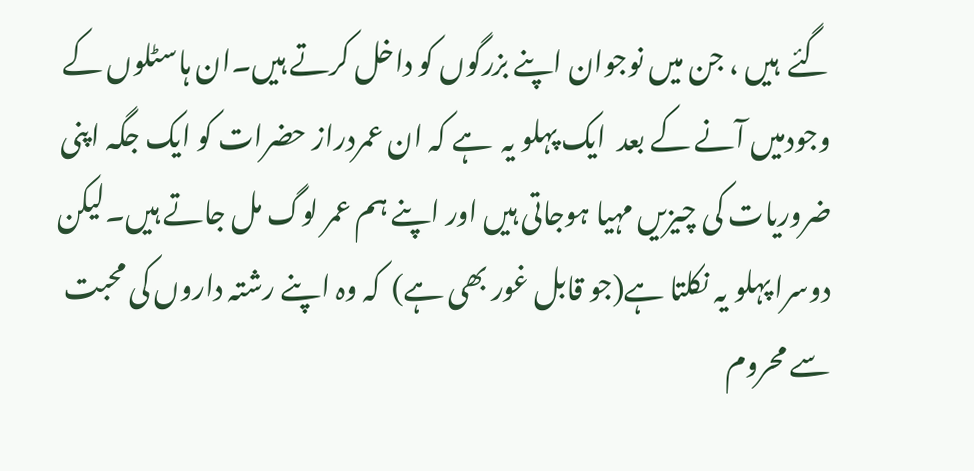گئے  ہیں ، جن میں نوجوان اپنے بزرگوں کو داخل کرتے ہیں۔ان ہاسٹلوں کے وجودمیں آنے کے بعد  ایک پہلو یہ  ہے کہ ان عمردراز حضرات کو ایک جگہ اپنی ضروریات کی چیزیں مہیا ہوجاتی ہیں اور اپنے ہم عمر لوگ مل جاتے ہیں۔لیکن دوسرا پہلو یہ نکلتا ہے(جو قابل غور بھی ہے)  کہ وہ اپنے رشتہ داروں کی محبت سے محروم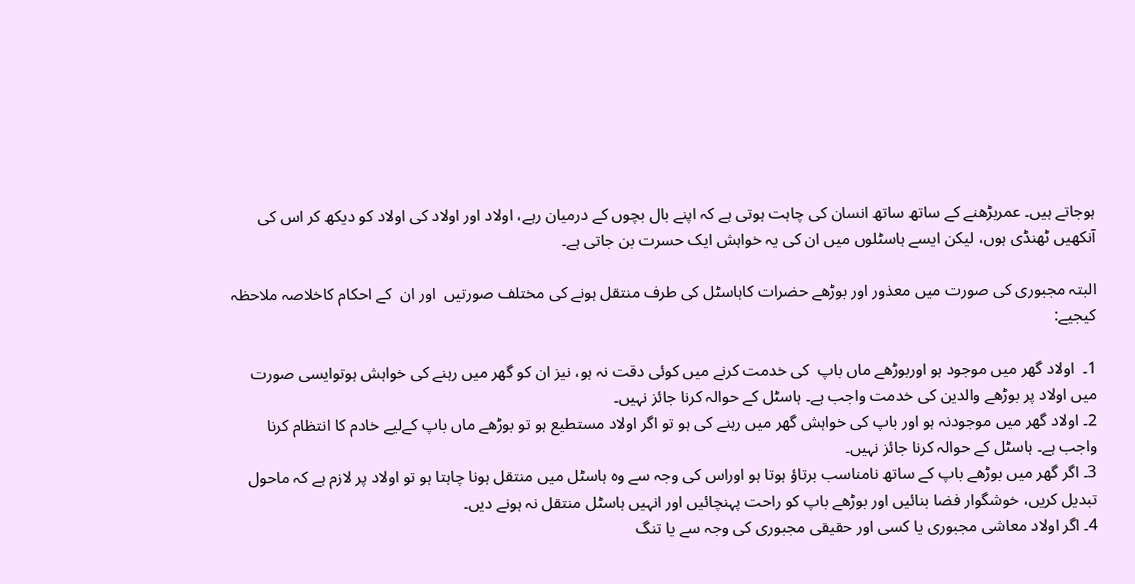ہوجاتے ہیں۔ عمربڑھنے کے ساتھ ساتھ انسان کی چاہت ہوتی ہے کہ اپنے بال بچوں کے درمیان رہے، اولاد اور اولاد کی اولاد کو دیکھ کر اس کی آنکھیں ٹھنڈی ہوں، لیکن ایسے ہاسٹلوں میں ان کی یہ خواہش ایک حسرت بن جاتی ہے۔

البتہ مجبوری کی صورت میں معذور اور بوڑھے حضرات کاہاسٹل کی طرف منتقل ہونے کی مختلف صورتیں  اور ان  کے احکام کاخلاصہ ملاحظہ  کیجیے:

1۔  اولاد گھر میں موجود ہو اوربوڑھے ماں باپ  کی خدمت کرنے میں کوئی دقت نہ ہو، نیز ان کو گھر میں رہنے کی خواہش ہوتوایسی صورت میں اولاد پر بوڑھے والدین کی خدمت واجب ہے۔ ہاسٹل کے حوالہ کرنا جائز نہیں۔
2۔ اولاد گھر میں موجودنہ ہو اور باپ کی خواہش گھر میں رہنے کی ہو تو اگر اولاد مستطیع ہو تو بوڑھے ماں باپ کےلیے خادم کا انتظام کرنا واجب ہے۔ ہاسٹل کے حوالہ کرنا جائز نہیں۔
3۔ اگر گھر میں بوڑھے باپ کے ساتھ نامناسب برتاؤ ہوتا ہو اوراس کی وجہ سے وہ ہاسٹل میں منتقل ہونا چاہتا ہو تو اولاد پر لازم ہے کہ ماحول تبدیل کریں، خوشگوار فضا بنائیں اور بوڑھے باپ کو راحت پہنچائیں اور انہیں ہاسٹل منتقل نہ ہونے دیں۔
4۔ اگر اولاد معاشی مجبوری یا کسی اور حقیقی مجبوری کی وجہ سے یا تنگ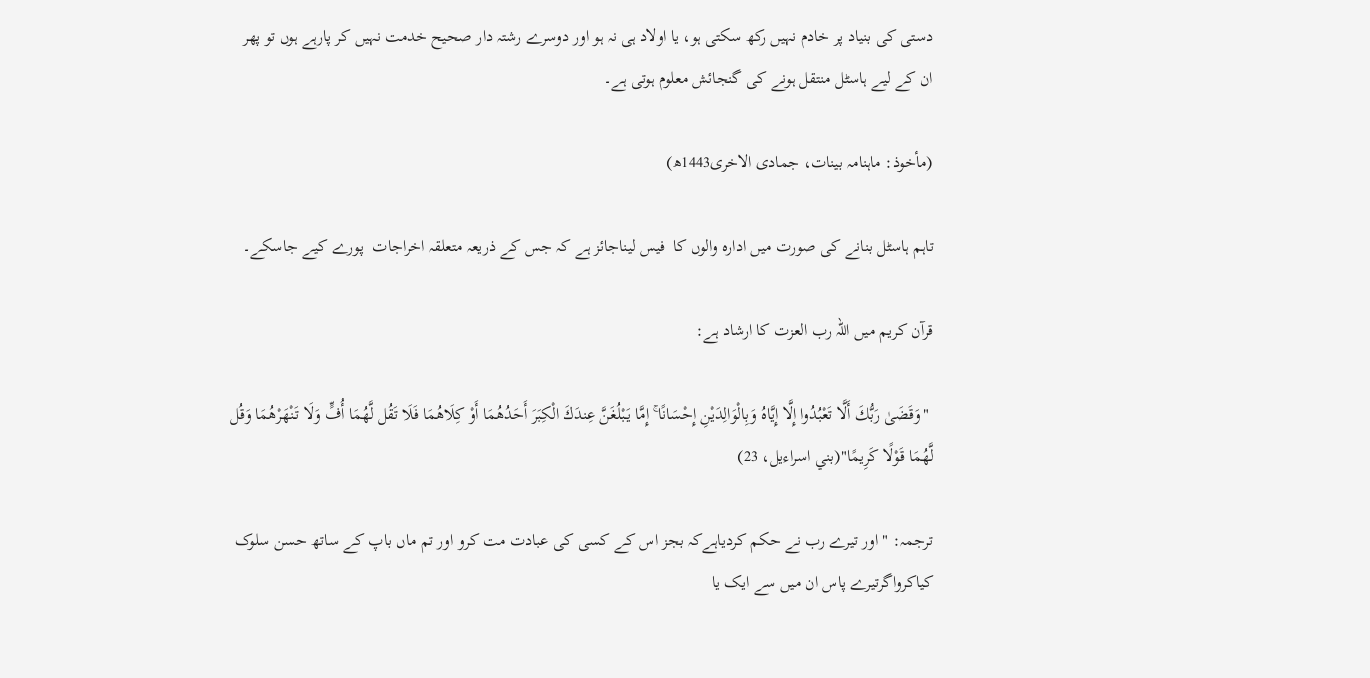دستی کی بنیاد پر خادم نہیں رکھ سکتی ہو، یا اولاد ہی نہ ہو اور دوسرے رشتہ دار صحیح خدمت نہیں کر پارہے ہوں تو پھر ان کے لیے ہاسٹل منتقل ہونے کی گنجائش معلوم ہوتی ہے۔

(مأخوذ: ماہنامہ بینات، جمادی الاخری1443ھ)

تاہم ہاسٹل بنانے کی صورت میں ادارہ والوں کا  فیس لیناجائز ہے کہ جس کے ذریعہ متعلقہ اخراجات  پورے کیے جاسکے۔

قرآن کریم میں اللہ رب العزت کا ارشاد ہے:

 "وَقَضَىٰ رَبُّكَ أَلَّا تَعْبُدُوا إِلَّا إِيَّاهُ وَبِالْوَالِدَيْنِ إِحْسَانًا ۚ إِمَّا يَبْلُغَنَّ عِندَكَ الْكِبَرَ أَحَدُهُمَا أَوْ كِلَاهُمَا فَلَا تَقُل لَّهُمَا أُفٍّ وَلَا تَنْهَرْهُمَا وَقُل لَّهُمَا قَوْلًا كَرِيمًا"(بني اسراءيل، 23)

ترجمہ: "اور تیرے رب نے حکم کردیاہےکہ بجز اس کے کسی کی عبادت مت کرو اور تم ماں باپ کے ساتھ حسن سلوک کیاکرواگرتیرے پاس ان میں سے ایک یا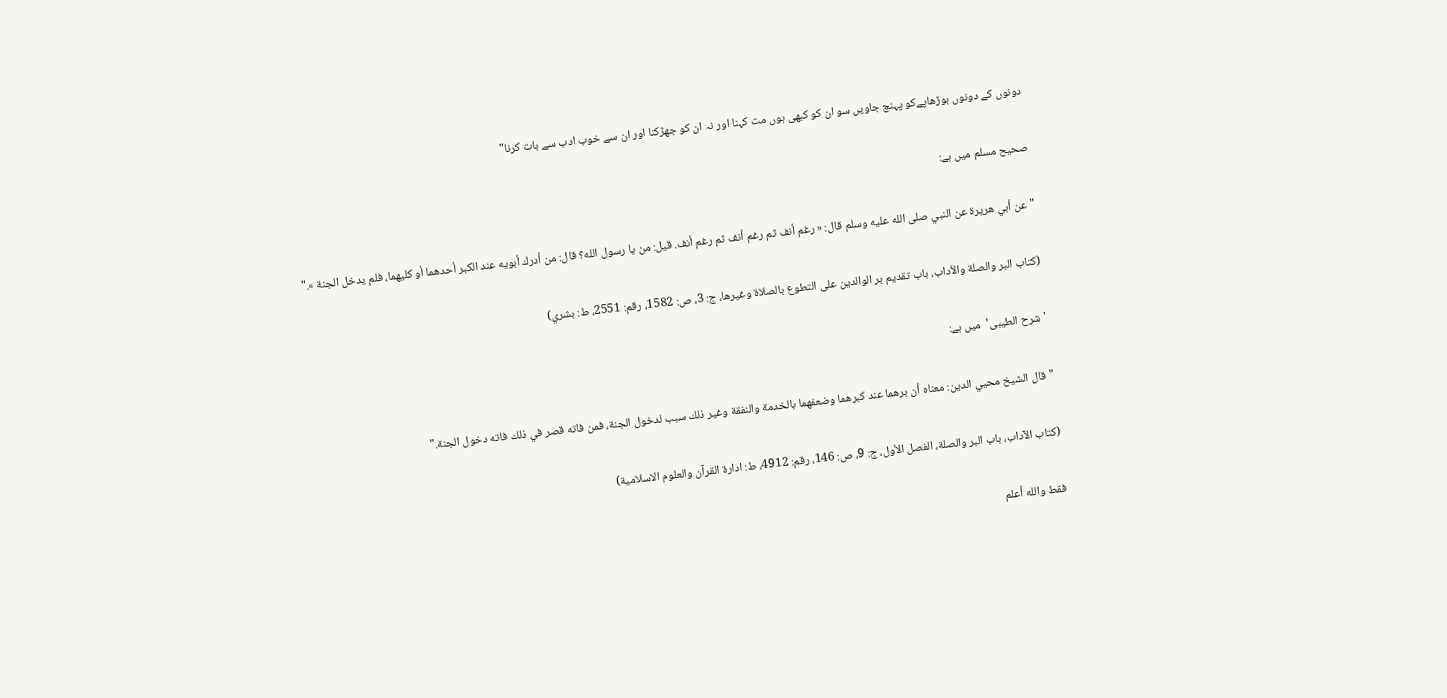دونوں کے دونوں بوڑھاپےکو پہنچ جاویں سو ان کو کبھی ہوں مت کہنا اور نہ ان کو جھڑکنا اور ان سے خوب ادب سے بات کرنا"

صحیح مسلم میں ہے:

"عن ‌أبي هريرة عن النبي صلى الله عليه وسلم قال: « رغم أنف ثم رغم أنف ثم رغم أنف. قيل: من يا رسول الله؟ قال: من أدرك أبويه عند الكبر أحدهما أو كليهما، فلم يدخل الجنة »."

(كتاب البر والصلة والأداب، ‌‌باب تقديم بر الوالدين على التطوع بالصلاة وغيرها، ج: 3، ص: 1582، رقم: 2551، ط: بشري)

'شرح الطیبی'  میں ہے:

"قال الشيخ محيي الدين: معناه أن برهما عند كبرهما وضعفهما بالخدمة والنفقة وغير ذلك سبب لدخول الجنة، فمن فاته قصر في ذلك فاته دخول الجنة."

(كتاب الآداب، باب البر والصلة، الفصل الأول، ج: 9، ص: 146، رقم: 4912، ط: ادارة القرآن والعلوم الاسلامية)

فقط والله أعلم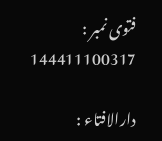فتوی نمبر : 144411100317

دارالافتاء :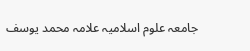جامعہ علوم اسلامیہ علامہ محمد یوسف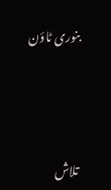بنوری ٹاؤن



تلاش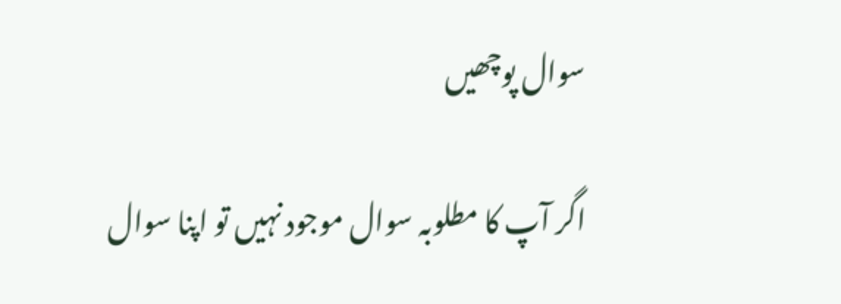سوال پوچھیں

اگر آپ کا مطلوبہ سوال موجود نہیں تو اپنا سوال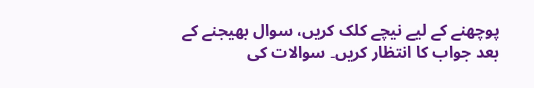پوچھنے کے لیے نیچے کلک کریں، سوال بھیجنے کے بعد جواب کا انتظار کریں۔ سوالات کی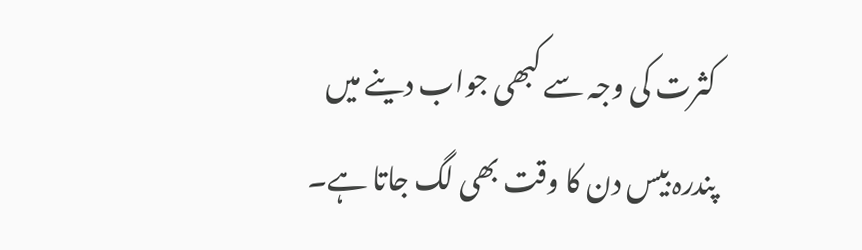کثرت کی وجہ سے کبھی جواب دینے میں پندرہ بیس دن کا وقت بھی لگ جاتا ہے۔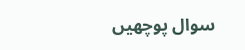سوال پوچھیں